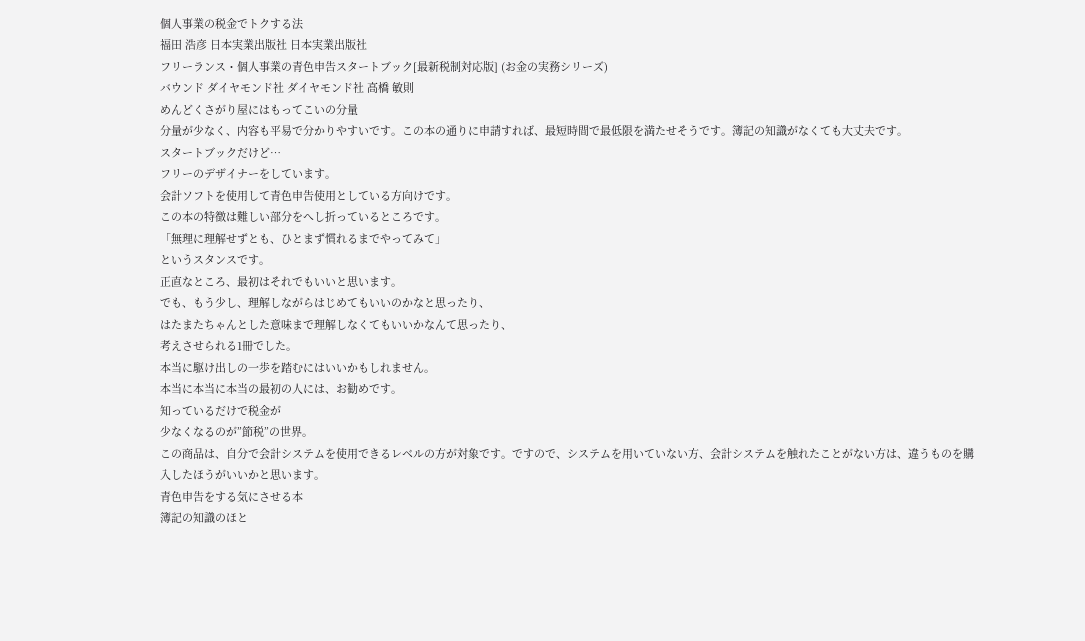個人事業の税金でトクする法
福田 浩彦 日本実業出版社 日本実業出版社
フリーランス・個人事業の青色申告スタートブック[最新税制対応版] (お金の実務シリーズ)
バウンド ダイヤモンド社 ダイヤモンド社 高橋 敏則
めんどくさがり屋にはもってこいの分量
分量が少なく、内容も平易で分かりやすいです。この本の通りに申請すれば、最短時間で最低限を満たせそうです。簿記の知識がなくても大丈夫です。
スタートブックだけど…
フリーのデザイナーをしています。
会計ソフトを使用して青色申告使用としている方向けです。
この本の特徴は難しい部分をへし折っているところです。
「無理に理解せずとも、ひとまず慣れるまでやってみて」
というスタンスです。
正直なところ、最初はそれでもいいと思います。
でも、もう少し、理解しながらはじめてもいいのかなと思ったり、
はたまたちゃんとした意味まで理解しなくてもいいかなんて思ったり、
考えさせられる1冊でした。
本当に駆け出しの一歩を踏むにはいいかもしれません。
本当に本当に本当の最初の人には、お勧めです。
知っているだけで税金が
少なくなるのが”節税”の世界。
この商品は、自分で会計システムを使用できるレベルの方が対象です。ですので、システムを用いていない方、会計システムを触れたことがない方は、違うものを購入したほうがいいかと思います。
青色申告をする気にさせる本
簿記の知識のほと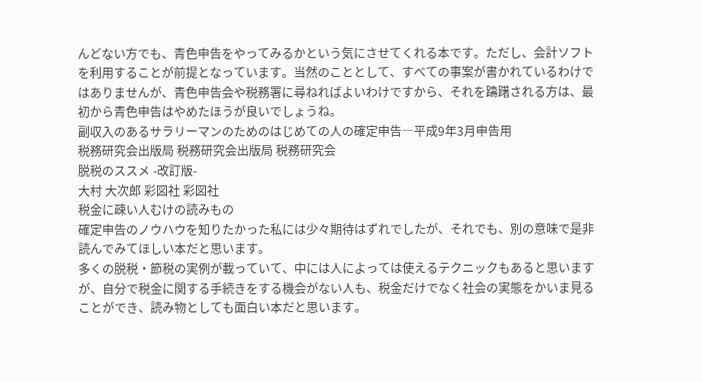んどない方でも、青色申告をやってみるかという気にさせてくれる本です。ただし、会計ソフトを利用することが前提となっています。当然のこととして、すべての事案が書かれているわけではありませんが、青色申告会や税務署に尋ねればよいわけですから、それを躊躇される方は、最初から青色申告はやめたほうが良いでしょうね。
副収入のあるサラリーマンのためのはじめての人の確定申告―平成9年3月申告用
税務研究会出版局 税務研究会出版局 税務研究会
脱税のススメ -改訂版-
大村 大次郎 彩図社 彩図社
税金に疎い人むけの読みもの
確定申告のノウハウを知りたかった私には少々期待はずれでしたが、それでも、別の意味で是非読んでみてほしい本だと思います。
多くの脱税・節税の実例が載っていて、中には人によっては使えるテクニックもあると思いますが、自分で税金に関する手続きをする機会がない人も、税金だけでなく社会の実態をかいま見ることができ、読み物としても面白い本だと思います。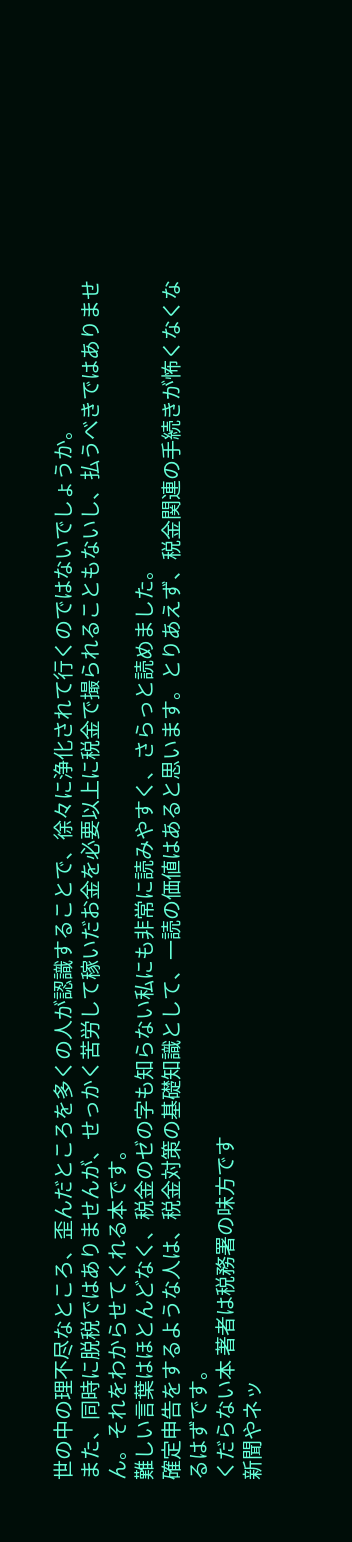世の中の理不尽なところ、歪んだところを多くの人が認識することで、徐々に浄化されて行くのではないでしょうか。
また、同時に脱税ではありませんが、せっかく苦労して稼いだお金を必要以上に税金で撮られることもないし、払うべきではありません。それをわからせてくれる本です。
難しい言葉はほとんどなく、税金のゼの字も知らない私にも非常に読みやすく、さらっと読めました。
確定申告をするような人は、税金対策の基礎知識として、一読の価値はあると思います。とりあえず、税金関連の手続きが怖くなくなるはずです。
くだらない本 著者は税務署の味方です
新聞やネッ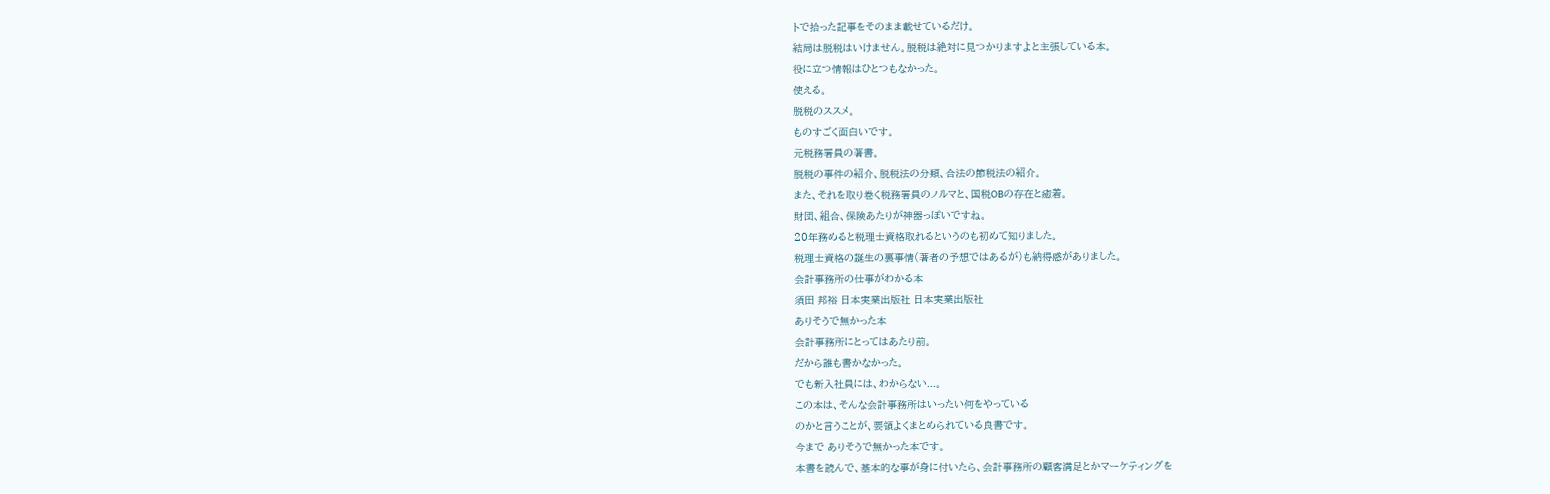トで拾った記事をそのまま載せているだけ。
結局は脱税はいけません。脱税は絶対に見つかりますよと主張している本。
役に立つ情報はひとつもなかった。
使える。
脱税のススメ。
ものすごく面白いです。
元税務署員の著書。
脱税の事件の紹介、脱税法の分類、合法の節税法の紹介。
また、それを取り巻く税務署員のノルマと、国税OBの存在と癒着。
財団、組合、保険あたりが神器っぽいですね。
20年務めると税理士資格取れるというのも初めて知りました。
税理士資格の誕生の裏事情(著者の予想ではあるが)も納得感がありました。
会計事務所の仕事がわかる本
須田 邦裕 日本実業出版社 日本実業出版社
ありそうで無かった本
会計事務所にとってはあたり前。
だから誰も書かなかった。
でも新入社員には、わからない...。
この本は、そんな会計事務所はいったい何をやっている
のかと言うことが、要領よくまとめられている良書です。
今まで ありそうで無かった本です。
本書を読んで、基本的な事が身に付いたら、会計事務所の顧客満足とかマーケティングを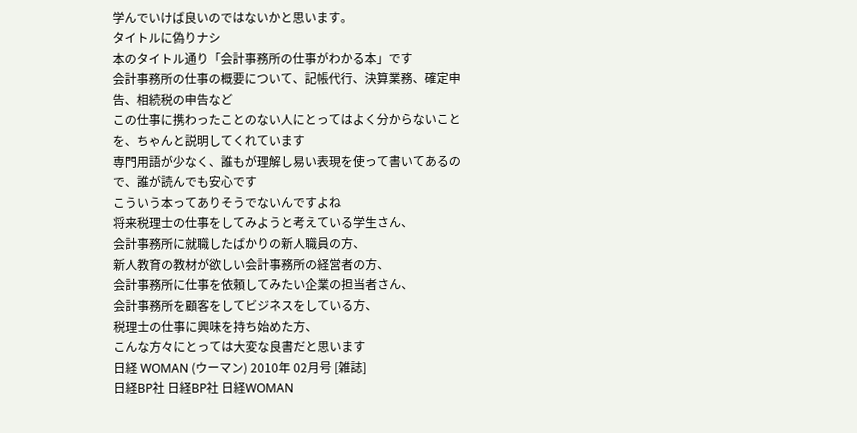学んでいけば良いのではないかと思います。
タイトルに偽りナシ
本のタイトル通り「会計事務所の仕事がわかる本」です
会計事務所の仕事の概要について、記帳代行、決算業務、確定申告、相続税の申告など
この仕事に携わったことのない人にとってはよく分からないことを、ちゃんと説明してくれています
専門用語が少なく、誰もが理解し易い表現を使って書いてあるので、誰が読んでも安心です
こういう本ってありそうでないんですよね
将来税理士の仕事をしてみようと考えている学生さん、
会計事務所に就職したばかりの新人職員の方、
新人教育の教材が欲しい会計事務所の経営者の方、
会計事務所に仕事を依頼してみたい企業の担当者さん、
会計事務所を顧客をしてビジネスをしている方、
税理士の仕事に興味を持ち始めた方、
こんな方々にとっては大変な良書だと思います
日経 WOMAN (ウーマン) 2010年 02月号 [雑誌]
日経BP社 日経BP社 日経WOMAN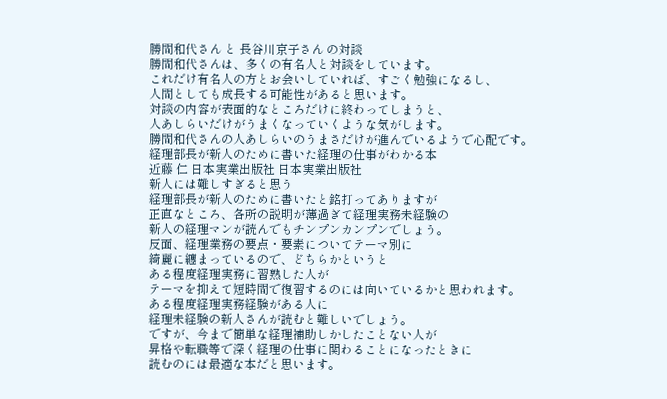勝間和代さん と 長谷川京子さん の対談
勝間和代さんは、多くの有名人と対談をしています。
これだけ有名人の方とお会いしていれば、すごく勉強になるし、
人間としても成長する可能性があると思います。
対談の内容が表面的なところだけに終わってしまうと、
人あしらいだけがうまくなっていくような気がします。
勝間和代さんの人あしらいのうまさだけが進んでいるようで心配です。
経理部長が新人のために書いた経理の仕事がわかる本
近藤 仁 日本実業出版社 日本実業出版社
新人には難しすぎると思う
経理部長が新人のために書いたと銘打ってありますが
正直なところ、各所の説明が薄過ぎて経理実務未経験の
新人の経理マンが読んでもチンプンカンプンでしょう。
反面、経理業務の要点・要素についてテーマ別に
綺麗に纏まっているので、どちらかというと
ある程度経理実務に習熟した人が
テーマを抑えて短時間で復習するのには向いているかと思われます。
ある程度経理実務経験がある人に
経理未経験の新人さんが読むと難しいでしょう。
ですが、今まで簡単な経理補助しかしたことない人が
昇格や転職等で深く経理の仕事に関わることになったときに
読むのには最適な本だと思います。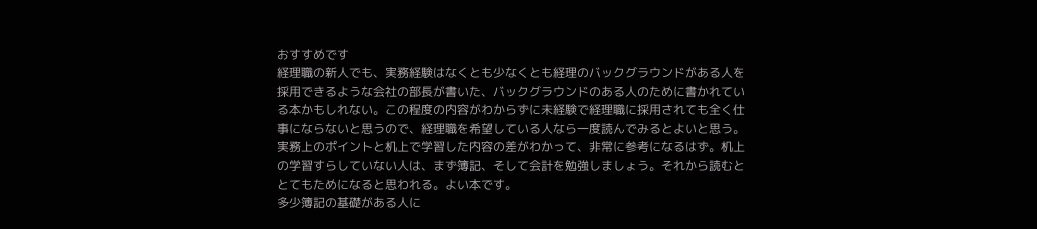おすすめです
経理職の新人でも、実務経験はなくとも少なくとも経理のバックグラウンドがある人を採用できるような会社の部長が書いた、バックグラウンドのある人のために書かれている本かもしれない。この程度の内容がわからずに未経験で経理職に採用されても全く仕事にならないと思うので、経理職を希望している人なら一度読んでみるとよいと思う。実務上のポイントと机上で学習した内容の差がわかって、非常に参考になるはず。机上の学習すらしていない人は、まず簿記、そして会計を勉強しましょう。それから読むととてもためになると思われる。よい本です。
多少簿記の基礎がある人に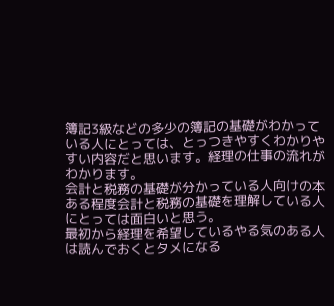簿記3級などの多少の簿記の基礎がわかっている人にとっては、とっつきやすくわかりやすい内容だと思います。経理の仕事の流れがわかります。
会計と税務の基礎が分かっている人向けの本
ある程度会計と税務の基礎を理解している人にとっては面白いと思う。
最初から経理を希望しているやる気のある人は読んでおくとタメになる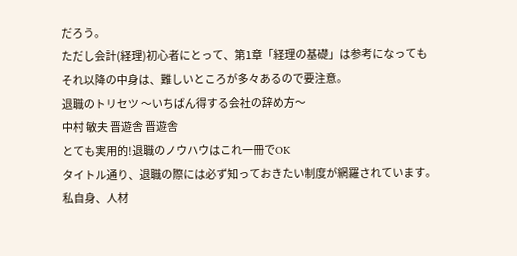だろう。
ただし会計(経理)初心者にとって、第1章「経理の基礎」は参考になっても
それ以降の中身は、難しいところが多々あるので要注意。
退職のトリセツ 〜いちばん得する会社の辞め方〜
中村 敏夫 晋遊舎 晋遊舎
とても実用的!退職のノウハウはこれ一冊でOK
タイトル通り、退職の際には必ず知っておきたい制度が網羅されています。
私自身、人材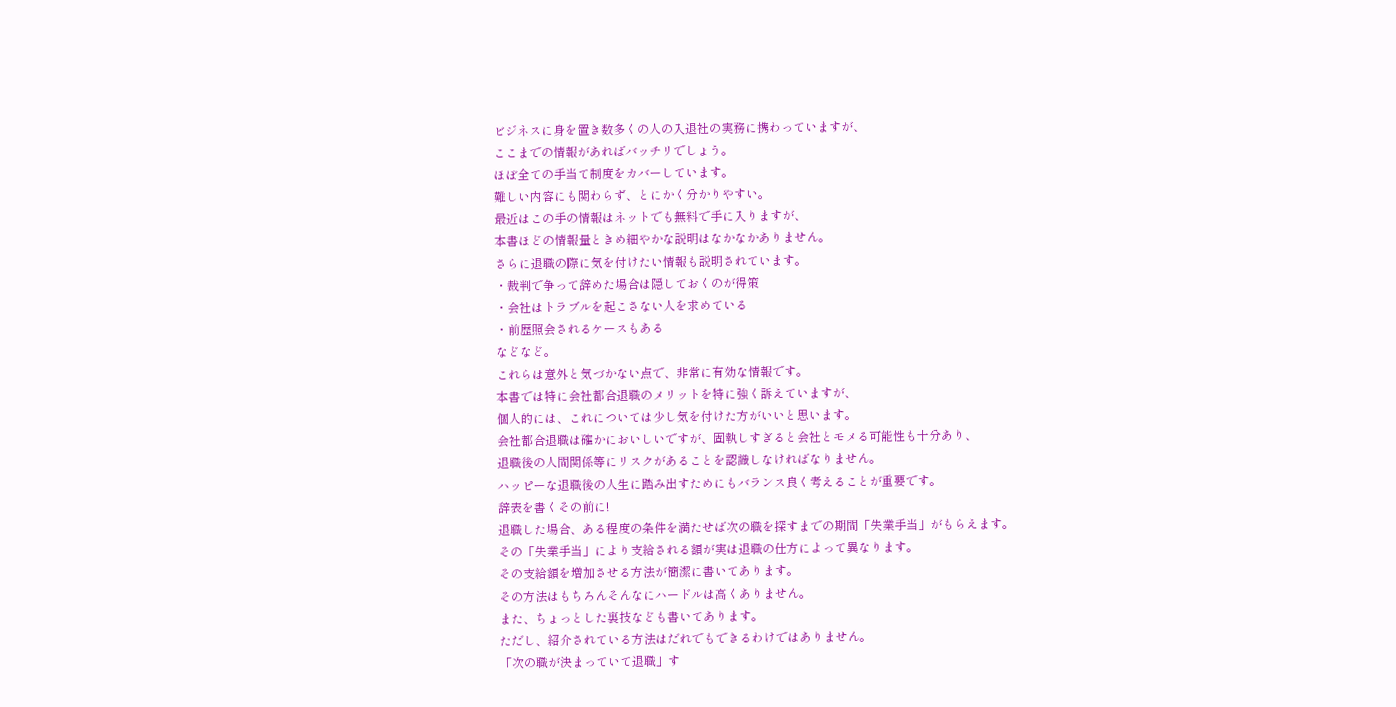ビジネスに身を置き数多くの人の入退社の実務に携わっていますが、
ここまでの情報があればバッチリでしょう。
ほぼ全ての手当て制度をカバーしています。
難しい内容にも関わらず、とにかく分かりやすい。
最近はこの手の情報はネットでも無料で手に入りますが、
本書ほどの情報量ときめ細やかな説明はなかなかありません。
さらに退職の際に気を付けたい情報も説明されています。
・裁判で争って辞めた場合は隠しておくのが得策
・会社はトラブルを起こさない人を求めている
・前歴照会されるケースもある
などなど。
これらは意外と気づかない点で、非常に有効な情報です。
本書では特に会社都合退職のメリットを特に強く訴えていますが、
個人的には、これについては少し気を付けた方がいいと思います。
会社都合退職は確かにおいしいですが、固執しすぎると会社とモメる可能性も十分あり、
退職後の人間関係等にリスクがあることを認識しなければなりません。
ハッピーな退職後の人生に踏み出すためにもバランス良く考えることが重要です。
辞表を書くその前に!
退職した場合、ある程度の条件を満たせば次の職を探すまでの期間「失業手当」がもらえます。
その「失業手当」により支給される額が実は退職の仕方によって異なります。
その支給額を増加させる方法が簡潔に書いてあります。
その方法はもちろんそんなにハードルは高くありません。
また、ちょっとした裏技なども書いてあります。
ただし、紹介されている方法はだれでもできるわけではありません。
「次の職が決まっていて退職」す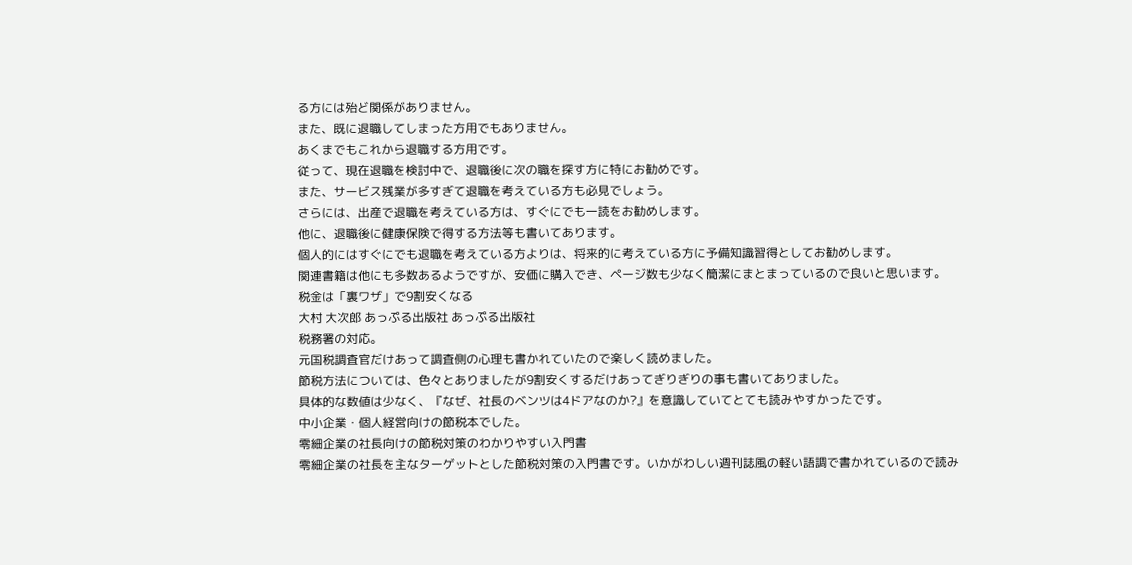る方には殆ど関係がありません。
また、既に退職してしまった方用でもありません。
あくまでもこれから退職する方用です。
従って、現在退職を検討中で、退職後に次の職を探す方に特にお勧めです。
また、サービス残業が多すぎて退職を考えている方も必見でしょう。
さらには、出産で退職を考えている方は、すぐにでも一読をお勧めします。
他に、退職後に健康保険で得する方法等も書いてあります。
個人的にはすぐにでも退職を考えている方よりは、将来的に考えている方に予備知識習得としてお勧めします。
関連書籍は他にも多数あるようですが、安価に購入でき、ページ数も少なく簡潔にまとまっているので良いと思います。
税金は「裏ワザ」で9割安くなる
大村 大次郎 あっぷる出版社 あっぷる出版社
税務署の対応。
元国税調査官だけあって調査側の心理も書かれていたので楽しく読めました。
節税方法については、色々とありましたが9割安くするだけあってぎりぎりの事も書いてありました。
具体的な数値は少なく、『なぜ、社長のベンツは4ドアなのか?』を意識していてとても読みやすかったです。
中小企業・個人経営向けの節税本でした。
零細企業の社長向けの節税対策のわかりやすい入門書
零細企業の社長を主なターゲットとした節税対策の入門書です。いかがわしい週刊誌風の軽い語調で書かれているので読み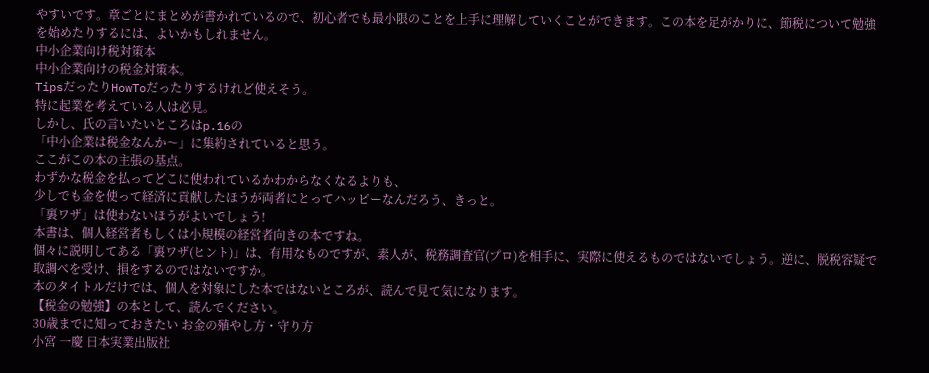やすいです。章ごとにまとめが書かれているので、初心者でも最小限のことを上手に理解していくことができます。この本を足がかりに、節税について勉強を始めたりするには、よいかもしれません。
中小企業向け税対策本
中小企業向けの税金対策本。
TipsだったりHowToだったりするけれど使えそう。
特に起業を考えている人は必見。
しかし、氏の言いたいところはp.16の
「中小企業は税金なんか〜」に集約されていると思う。
ここがこの本の主張の基点。
わずかな税金を払ってどこに使われているかわからなくなるよりも、
少しでも金を使って経済に貢献したほうが両者にとってハッピーなんだろう、きっと。
「裏ワザ」は使わないほうがよいでしょう!
本書は、個人経営者もしくは小規模の経営者向きの本ですね。
個々に説明してある「裏ワザ(ヒント)」は、有用なものですが、素人が、税務調査官(プロ)を相手に、実際に使えるものではないでしょう。逆に、脱税容疑で取調べを受け、損をするのではないですか。
本のタイトルだけでは、個人を対象にした本ではないところが、読んで見て気になります。
【税金の勉強】の本として、読んでください。
30歳までに知っておきたい お金の殖やし方・守り方
小宮 一慶 日本実業出版社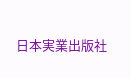日本実業出版社